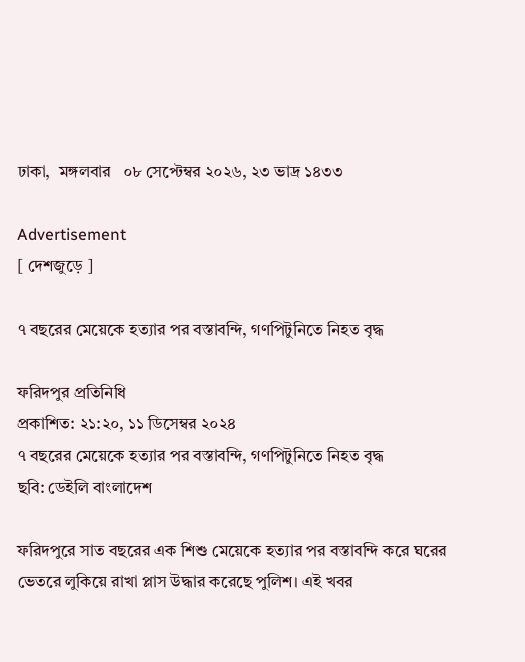ঢাকা,  মঙ্গলবার   ০৮ সেপ্টেম্বর ২০২৬, ২৩ ভাদ্র ১৪৩৩

Advertisement
[ দেশজুড়ে ]

৭ বছরের মেয়েকে হত্যার পর বস্তাবন্দি, গণপিটুনিতে‌ নিহত বৃদ্ধ

ফরিদপুর প্রতিনিধি
প্রকাশিত: ২১:২০, ১১ ডিসেম্বর ২০২৪
৭ বছরের মেয়েকে হত্যার পর বস্তাবন্দি, গণপিটুনিতে‌ নিহত বৃদ্ধ
ছবি: ডেইলি বাংলাদেশ

ফরিদপুরে সাত বছরের এক শিশু মেয়েকে হত্যার পর বস্তাবন্দি করে ঘরের ভেতরে লুকিয়ে রাখা প্লাস উদ্ধার করেছে পুলিশ। এই খবর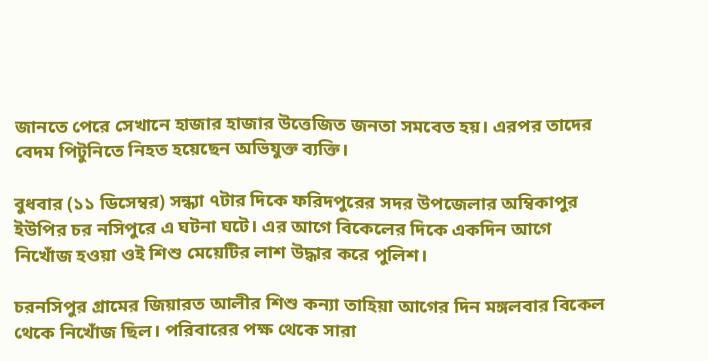জানতে পেরে সেখানে হাজার হাজার উত্তেজিত জনতা সমবেত হয়। এরপর তাদের বেদম পিটুনিতে নিহত হয়েছেন অভিযুক্ত ব্যক্তি।

বুধবার (১১ ডিসেম্বর) সন্ধ্যা ৭টার দিকে ফরিদপুরের সদর উপজেলার অম্বিকাপুর ইউপির চর নসিপুরে এ ঘটনা ঘটে। এর আগে বিকেলের দিকে একদিন আগে নিখোঁজ হওয়া ওই শিশু মেয়েটির লাশ উদ্ধার করে পুলিশ।

চরনসিপুর গ্রামের জিয়ারত আলীর শিশু কন্যা তাহিয়া আগের দিন মঙ্গলবার বিকেল থেকে নিখোঁজ ছিল। পরিবারের পক্ষ থেকে সারা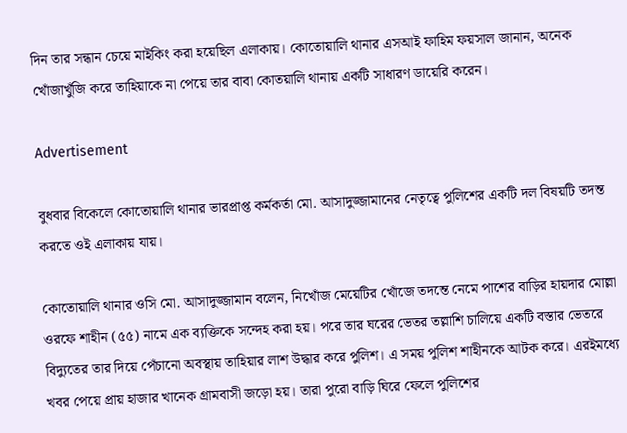দিন তার সন্ধান চেয়ে মাইকিং করা হয়েছিল এলাকায়। কোতোয়ালি থানার এসআই ফাহিম ফয়সাল জানান, অনেক খোঁজাখুঁজি করে‌ তাহিয়াকে না পেয়ে তার বাবা কোতয়ালি থানায় একটি সাধারণ ডায়েরি করেন।

Advertisement

বুধবার বিকেলে কোতোয়ালি থানার ভারপ্রাপ্ত কর্মকর্তা মো. আসাদুজ্জামানের নেতৃত্বে পুলিশের একটি দল বিষয়টি তদন্ত করতে ওই এলাকায় যায়।

কোতোয়ালি থানার ওসি মো. আসাদুজ্জামান বলেন, নিখোঁজ মেয়েটির খোঁজে তদন্তে নেমে পাশের বাড়ির হায়দার মোল্লা ওরফে শাহীন (৫৫) নামে এক ব্যক্তিকে সন্দেহ করা হয়। পরে তার ঘরের ভেতর তল্লাশি চালিয়ে একটি বস্তার ভেতরে বিদ্যুতের তার দিয়ে পেঁচানো অবস্থায় তাহিয়ার লাশ উদ্ধার করে পুলিশ। এ সময় পুলিশ শাহীনকে আটক করে। এরইমধ্যে খবর পেয়ে প্রায় হাজার খানেক গ্রামবাসী জড়ো হয়। তারা পুরো বাড়ি ঘিরে ফেলে পুলিশের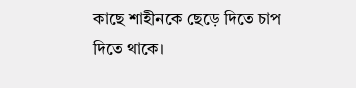কাছে শাহীনকে ছেড়ে দিতে চাপ দিতে থাকে।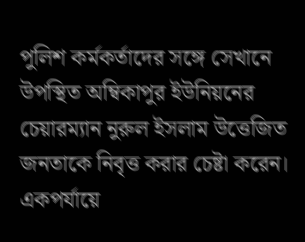পুলিশ কর্মকর্তাদের সঙ্গে সেখানে উপস্থিত অম্বিকাপুর ইউনিয়নের চেয়ারম্যান নুরুল ইসলাম উত্তেজিত জনতাকে নিবৃত্ত করার চেষ্টা করেন। একপর্যায়ে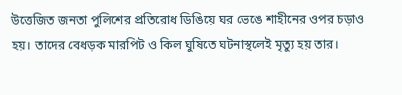উত্তেজিত জনতা পুলিশের প্রতিরোধ ডিঙিয়ে ঘর ভেঙে শাহীনের ওপর চড়াও হয়। তাদের বেধড়ক মারপিট ও কিল ঘুষিতে ঘটনাস্থলেই মৃত্যু হয় তার।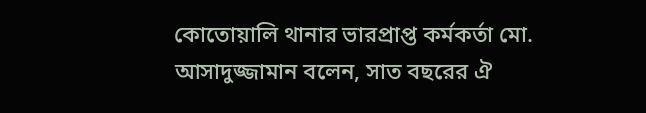কোতোয়ালি থানার ভারপ্রাপ্ত কর্মকর্তা মো. আসাদুজ্জামান বলেন, সাত বছরের ঐ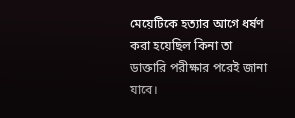মেয়েটিকে হত্যার আগে ধর্ষণ করা হয়েছিল কিনা তা ডাক্তারি পরীক্ষার পরেই জানা যাবে।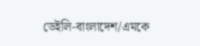ডেইলি-বাংলাদেশ/এমকে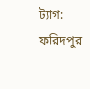ট্যাগ: ফরিদপুর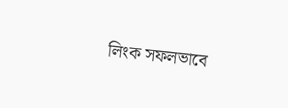লিংক সফলভাবে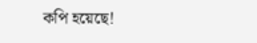কপি হয়েছে!